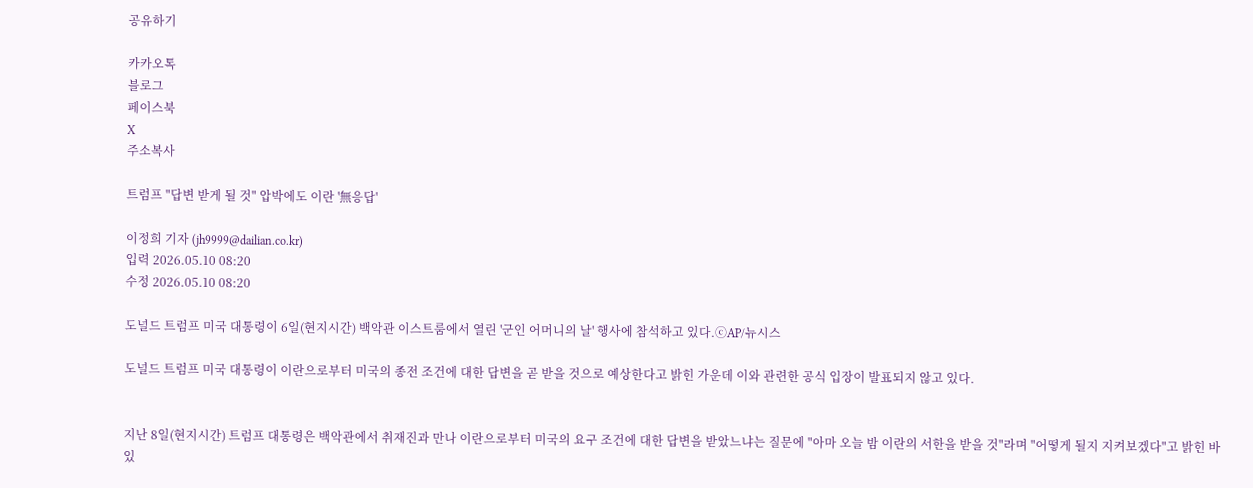공유하기

카카오톡
블로그
페이스북
X
주소복사

트럼프 "답변 받게 될 것" 압박에도 이란 '無응답'

이정희 기자 (jh9999@dailian.co.kr)
입력 2026.05.10 08:20
수정 2026.05.10 08:20

도널드 트럼프 미국 대통령이 6일(현지시간) 백악관 이스트룸에서 열린 '군인 어머니의 날' 행사에 참석하고 있다.ⓒAP/뉴시스

도널드 트럼프 미국 대통령이 이란으로부터 미국의 종전 조건에 대한 답변을 곧 받을 것으로 예상한다고 밝힌 가운데 이와 관련한 공식 입장이 발표되지 않고 있다.


지난 8일(현지시간) 트럼프 대통령은 백악관에서 취재진과 만나 이란으로부터 미국의 요구 조건에 대한 답변을 받았느냐는 질문에 "아마 오늘 밤 이란의 서한을 받을 것"라며 "어떻게 될지 지켜보겠다"고 밝힌 바 있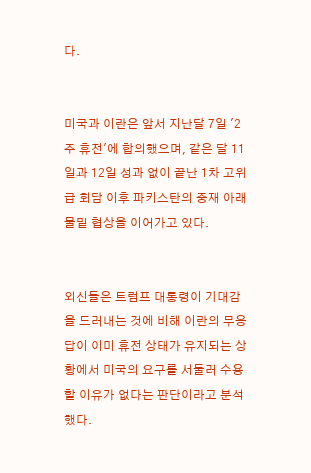다.


미국과 이란은 앞서 지난달 7일 '2주 휴전'에 합의했으며, 같은 달 11일과 12일 성과 없이 끝난 1차 고위급 회담 이후 파키스탄의 중재 아래 물밑 협상을 이어가고 있다.


외신들은 트럼프 대통령이 기대감을 드러내는 것에 비해 이란의 무응답이 이미 휴전 상태가 유지되는 상황에서 미국의 요구를 서둘러 수용할 이유가 없다는 판단이라고 분석했다.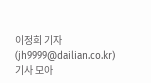이정희 기자 (jh9999@dailian.co.kr)
기사 모아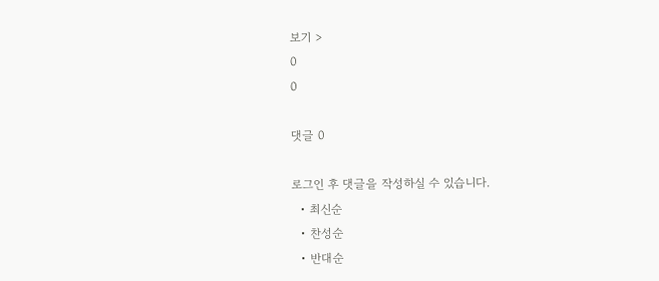보기 >
0
0

댓글 0

로그인 후 댓글을 작성하실 수 있습니다.
  • 최신순
  • 찬성순
  • 반대순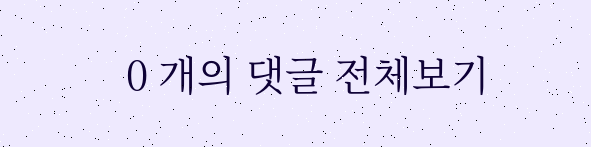0 개의 댓글 전체보기